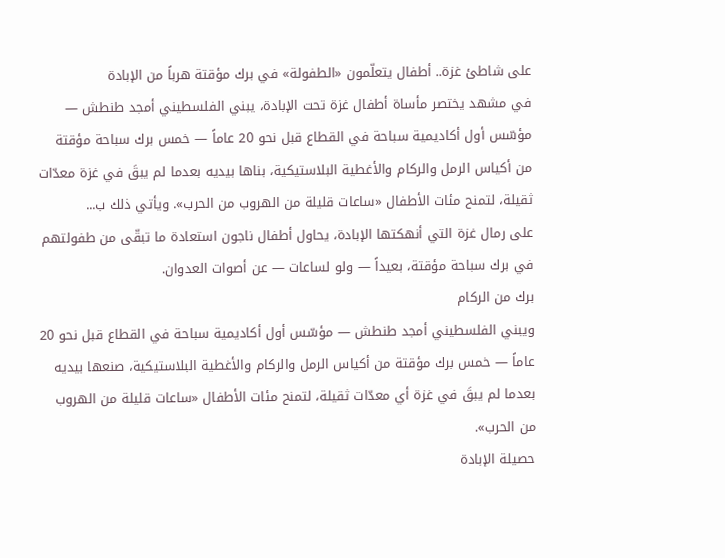على شاطئ غزة.. أطفال يتعلّمون «الطفولة» في برك مؤقتة هرباً من الإبادة
في مشهد يختصر مأساة أطفال غزة تحت الإبادة، يبني الفلسطيني أمجد طنطش — مؤسّس أول أكاديمية سباحة في القطاع قبل نحو 20 عاماً — خمس برك سباحة مؤقتة من أكياس الرمل والركام والأغطية البلاستيكية، بناها بيديه بعدما لم يبقَ في غزة معدّات ثقيلة، لتمنح مئات الأطفال «ساعات قليلة من الهروب من الحرب». ويأتي ذلك ب...
على رمال غزة التي أنهكتها الإبادة، يحاول أطفال ناجون استعادة ما تبقّى من طفولتهم في برك سباحة مؤقتة، بعيداً — ولو لساعات — عن أصوات العدوان.
برك من الركام
ويبني الفلسطيني أمجد طنطش — مؤسّس أول أكاديمية سباحة في القطاع قبل نحو 20 عاماً — خمس برك مؤقتة من أكياس الرمل والركام والأغطية البلاستيكية، صنعها بيديه بعدما لم يبقَ في غزة أي معدّات ثقيلة، لتمنح مئات الأطفال «ساعات قليلة من الهروب من الحرب».
حصيلة الإبادة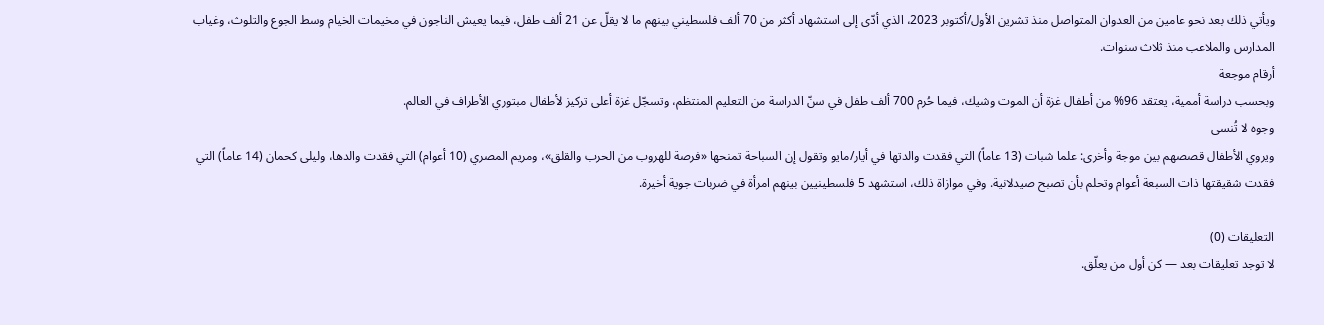ويأتي ذلك بعد نحو عامين من العدوان المتواصل منذ تشرين الأول/أكتوبر 2023، الذي أدّى إلى استشهاد أكثر من 70 ألف فلسطيني بينهم ما لا يقلّ عن 21 ألف طفل، فيما يعيش الناجون في مخيمات الخيام وسط الجوع والتلوث، وغياب المدارس والملاعب منذ ثلاث سنوات.
أرقام موجعة
وبحسب دراسة أممية، يعتقد 96% من أطفال غزة أن الموت وشيك، فيما حُرم 700 ألف طفل في سنّ الدراسة من التعليم المنتظم، وتسجّل غزة أعلى تركيز لأطفال مبتوري الأطراف في العالم.
وجوه لا تُنسى
ويروي الأطفال قصصهم بين موجة وأخرى: علما شبات (13 عاماً) التي فقدت والدتها في أيار/مايو وتقول إن السباحة تمنحها «فرصة للهروب من الحرب والقلق»، ومريم المصري (10 أعوام) التي فقدت والدها، وليلى كحمان (14 عاماً) التي فقدت شقيقتها ذات السبعة أعوام وتحلم بأن تصبح صيدلانية. وفي موازاة ذلك، استشهد 5 فلسطينيين بينهم امرأة في ضربات جوية أخيرة.

التعليقات (0)
لا توجد تعليقات بعد — كن أول من يعلّق.